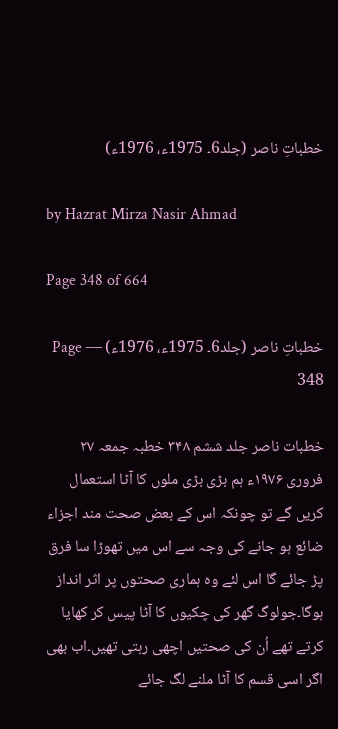خطباتِ ناصر (جلد6۔ 1975ء، 1976ء)

by Hazrat Mirza Nasir Ahmad

Page 348 of 664

خطباتِ ناصر (جلد6۔ 1975ء، 1976ء) — Page 348

خطبات ناصر جلد ششم ۳۴۸ خطبہ جمعہ ۲۷ فروری ۱۹۷۶ء ہم بڑی بڑی ملوں کا آٹا استعمال کریں گے تو چونکہ اس کے بعض صحت مند اجزاء ضائع ہو جانے کی وجہ سے اس میں تھوڑا سا فرق پڑ جائے گا اس لئے وہ ہماری صحتوں پر اثر انداز ہوگا۔جولوگ گھر کی چکیوں کا آٹا پیس کر کھایا کرتے تھے اُن کی صحتیں اچھی رہتی تھیں۔اب بھی اگر اسی قسم کا آٹا ملنے لگ جائے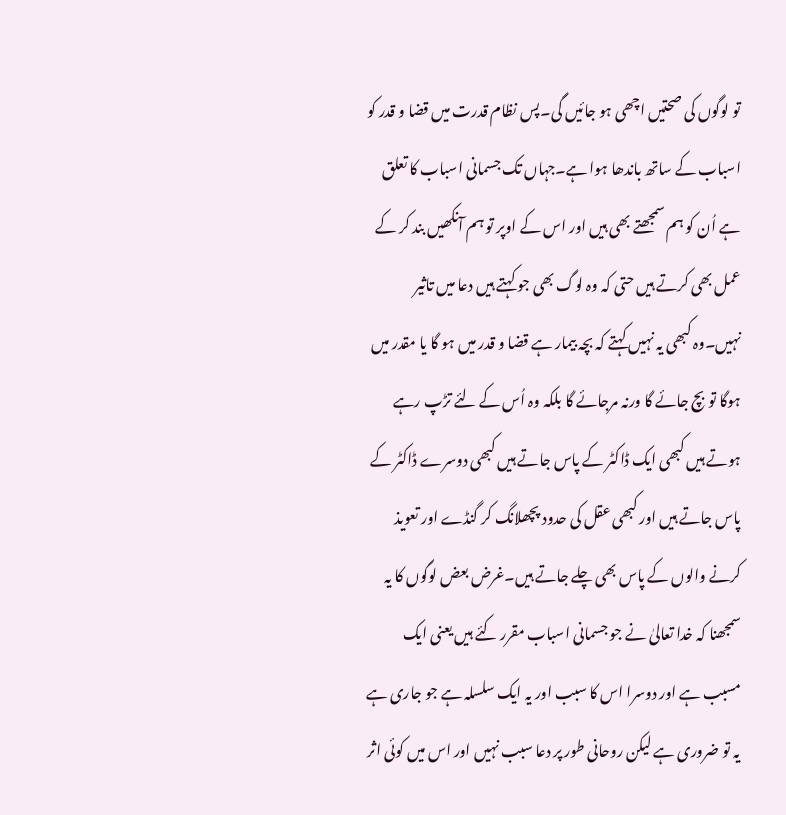تو لوگوں کی صحتیں اچھی ہو جائیں گی۔پس نظام قدرت میں قضا و قدر کو اسباب کے ساتھ باندھا ہوا ہے۔جہاں تک جسمانی اسباب کا تعلق ہے اُن کو ہم سمجھتے بھی ہیں اور اس کے اوپر تو ہم آنکھیں بند کر کے عمل بھی کرتے ہیں حتی کہ وہ لوگ بھی جو کہتے ہیں دعا میں تاثیر نہیں۔وہ کبھی یہ نہیں کہتے کہ بچہ بیمار ہے قضا و قدر میں ہو گا یا مقدر میں ہوگا تو بچ جائے گا ورنہ مرجائے گا بلکہ وہ اُس کے لئے تڑپ رہے ہوتے ہیں کبھی ایک ڈاکٹر کے پاس جاتے ہیں کبھی دوسرے ڈاکٹر کے پاس جاتے ہیں اور کبھی عقل کی حدود پچھلانگ کر گنڈے اور تعویذ کرنے والوں کے پاس بھی چلے جاتے ہیں۔غرض بعض لوگوں کا یہ سمجھنا کہ خدا تعالیٰ نے جو جسمانی اسباب مقرر کئے ہیں یعنی ایک مسبب ہے اور دوسرا اس کا سبب اور یہ ایک سلسلہ ہے جو جاری ہے یہ تو ضروری ہے لیکن روحانی طور پر دعا سبب نہیں اور اس میں کوئی اثر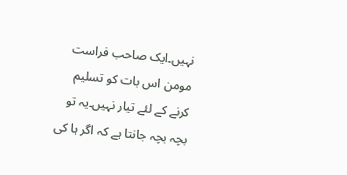نہیں۔ایک صاحب فراست مومن اس بات کو تسلیم کرنے کے لئے تیار نہیں۔یہ تو بچہ بچہ جانتا ہے کہ اگر ہا کی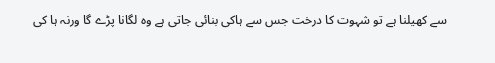سے کھیلنا ہے تو شہوت کا درخت جس سے ہاکی بنائی جاتی ہے وہ لگانا پڑے گا ورنہ ہا کی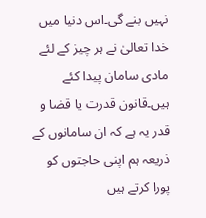نہیں بنے گی۔اس دنیا میں خدا تعالیٰ نے ہر چیز کے لئے مادی سامان پیدا کئے ہیں۔قانون قدرت یا قضا و قدر یہ ہے کہ ان سامانوں کے ذریعہ ہم اپنی حاجتوں کو پورا کرتے ہیں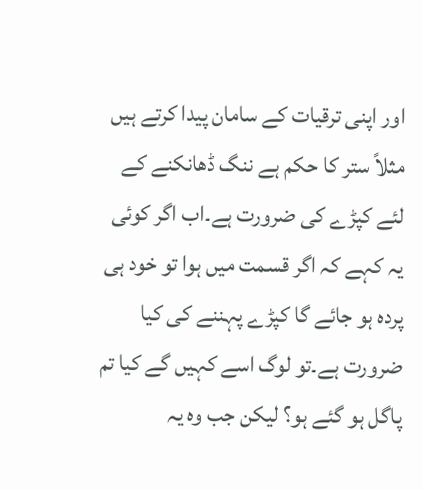اور اپنی ترقیات کے سامان پیدا کرتے ہیں مثلاً ستر کا حکم ہے ننگ ڈھانکنے کے لئے کپڑے کی ضرورت ہے۔اب اگر کوئی یہ کہے کہ اگر قسمت میں ہوا تو خود ہی پردہ ہو جائے گا کپڑے پہننے کی کیا ضرورت ہے۔تو لوگ اسے کہیں گے کیا تم پاگل ہو گئے ہو؟ لیکن جب وہ یہ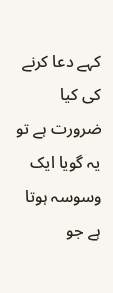کہے دعا کرنے کی کیا ضرورت ہے تو یہ گویا ایک وسوسہ ہوتا ہے جو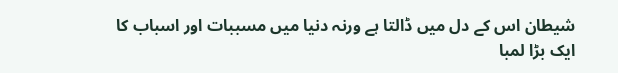شیطان اس کے دل میں ڈالتا ہے ورنہ دنیا میں مسببات اور اسباب کا ایک بڑا لمبا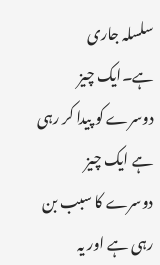سلسلہ جاری ہے۔ایک چیز دوسرے کو پیدا کر رہی ہے ایک چیز دوسرے کا سبب بن رہی ہے اور یہ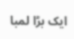ایک بڑا لمبا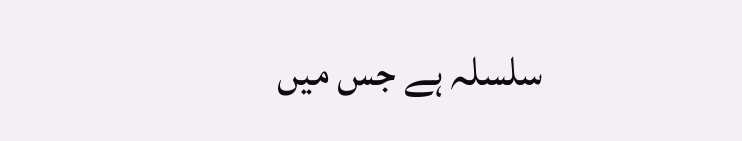سلسلہ ہے جس میں